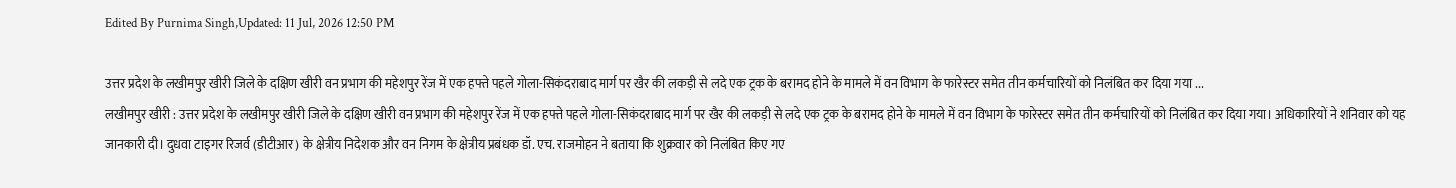Edited By Purnima Singh,Updated: 11 Jul, 2026 12:50 PM

उत्तर प्रदेश के लखीमपुर खीरी जिले के दक्षिण खीरी वन प्रभाग की महेशपुर रेंज में एक हफ्ते पहले गोला-सिकंदराबाद मार्ग पर खैर की लकड़ी से लदे एक ट्रक के बरामद होने के मामले में वन विभाग के फारेस्टर समेत तीन कर्मचारियों को निलंबित कर दिया गया ...
लखीमपुर खीरी : उत्तर प्रदेश के लखीमपुर खीरी जिले के दक्षिण खीरी वन प्रभाग की महेशपुर रेंज में एक हफ्ते पहले गोला-सिकंदराबाद मार्ग पर खैर की लकड़ी से लदे एक ट्रक के बरामद होने के मामले में वन विभाग के फारेस्टर समेत तीन कर्मचारियों को निलंबित कर दिया गया। अधिकारियों ने शनिवार को यह जानकारी दी। दुधवा टाइगर रिजर्व (डीटीआर) के क्षेत्रीय निदेशक और वन निगम के क्षेत्रीय प्रबंधक डॉ. एच. राजमोहन ने बताया कि शुक्रवार को निलंबित किए गए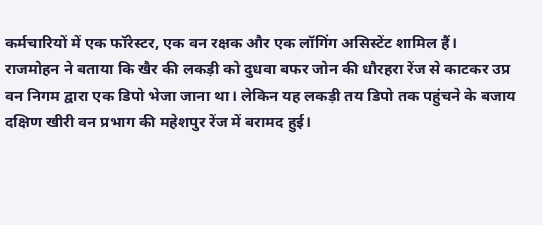कर्मचारियों में एक फॉरेस्टर, एक वन रक्षक और एक लॉगिंग असिस्टेंट शामिल हैं।
राजमोहन ने बताया कि खैर की लकड़ी को दुधवा बफर जोन की धौरहरा रेंज से काटकर उप्र वन निगम द्वारा एक डिपो भेजा जाना था। लेकिन यह लकड़ी तय डिपो तक पहुंचने के बजाय दक्षिण खीरी वन प्रभाग की महेशपुर रेंज में बरामद हुई।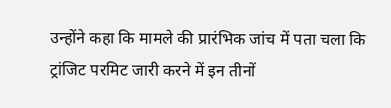उन्होंने कहा कि मामले की प्रारंभिक जांच में पता चला कि ट्रांजिट परमिट जारी करने में इन तीनों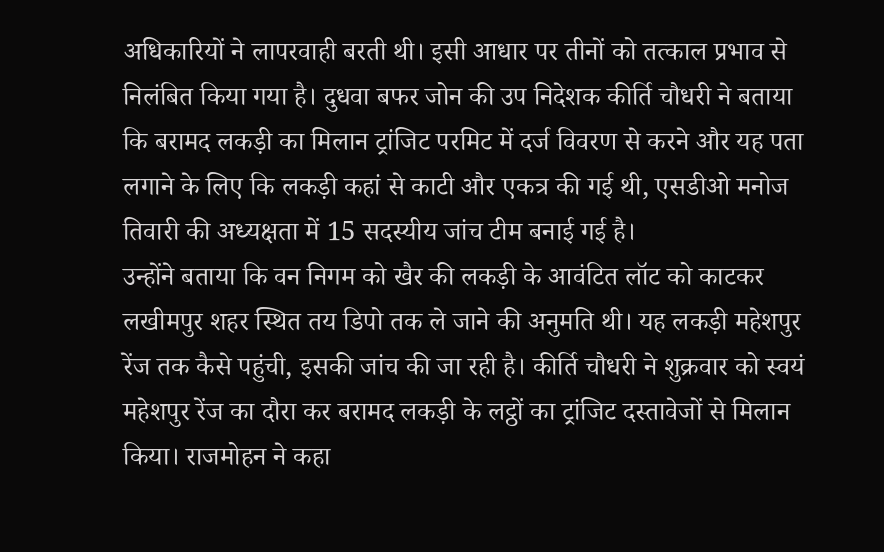अधिकारियों ने लापरवाही बरती थी। इसी आधार पर तीनों को तत्काल प्रभाव से निलंबित किया गया है। दुधवा बफर जोन की उप निदेशक कीर्ति चौधरी ने बताया कि बरामद लकड़ी का मिलान ट्रांजिट परमिट में दर्ज विवरण से करने और यह पता लगाने के लिए कि लकड़ी कहां से काटी और एकत्र की गई थी, एसडीओ मनोज तिवारी की अध्यक्षता में 15 सदस्यीय जांच टीम बनाई गई है।
उन्होंने बताया कि वन निगम को खैर की लकड़ी के आवंटित लॉट को काटकर लखीमपुर शहर स्थित तय डिपो तक ले जाने की अनुमति थी। यह लकड़ी महेशपुर रेंज तक कैसे पहुंची, इसकी जांच की जा रही है। कीर्ति चौधरी ने शुक्रवार को स्वयं महेशपुर रेंज का दौरा कर बरामद लकड़ी के लट्ठों का ट्रांजिट दस्तावेजों से मिलान किया। राजमोहन ने कहा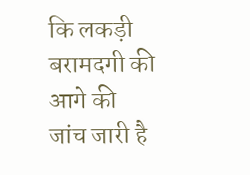कि लकड़ी बरामदगी की आगे की जांच जारी है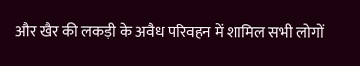और खैर की लकड़ी के अवैध परिवहन में शामिल सभी लोगों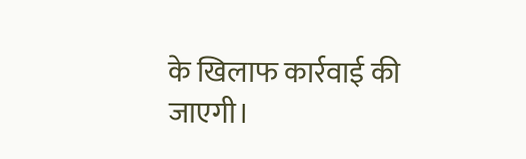के खिलाफ कार्रवाई की जाएगी।